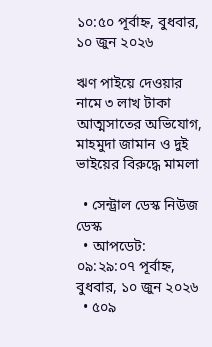১০:৫০ পূর্বাহ্ন, বুধবার, ১০ জুন ২০২৬

ঋণ পাইয়ে দেওয়ার নামে ৩ লাখ টাকা আত্মসাতের অভিযোগ, মাহমুদা জামান ও দুই ভাইয়ের বিরুদ্ধে মামলা

  • সেন্ট্রাল ডেস্ক নিউজ ডেস্ক
  • আপডেট: ০৯:২৯:০৭ পূর্বাহ্ন, বুধবার, ১০ জুন ২০২৬
  • ৫০৯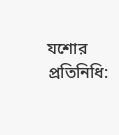যশোর প্রতিনিধি: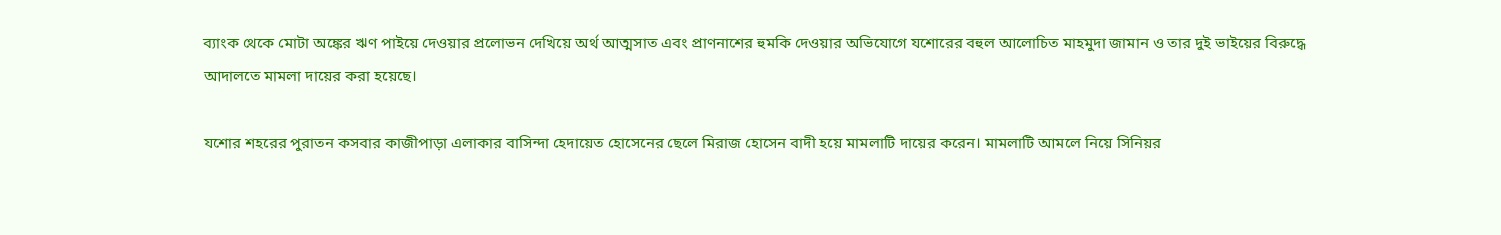ব্যাংক থেকে মোটা অঙ্কের ঋণ পাইয়ে দেওয়ার প্রলোভন দেখিয়ে অর্থ আত্মসাত এবং প্রাণনাশের হুমকি দেওয়ার অভিযোগে যশোরের বহুল আলোচিত মাহমুদা জামান ও তার দুই ভাইয়ের বিরুদ্ধে আদালতে মামলা দায়ের করা হয়েছে।

যশোর শহরের পুরাতন কসবার কাজীপাড়া এলাকার বাসিন্দা হেদায়েত হোসেনের ছেলে মিরাজ হোসেন বাদী হয়ে মামলাটি দায়ের করেন। মামলাটি আমলে নিয়ে সিনিয়র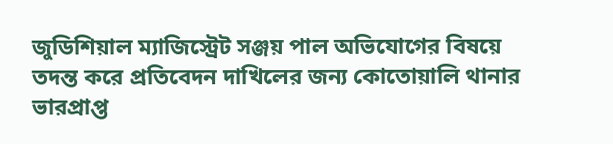জুডিশিয়াল ম্যাজিস্ট্রেট সঞ্জয় পাল অভিযোগের বিষয়ে তদন্ত করে প্রতিবেদন দাখিলের জন্য কোতোয়ালি থানার ভারপ্রাপ্ত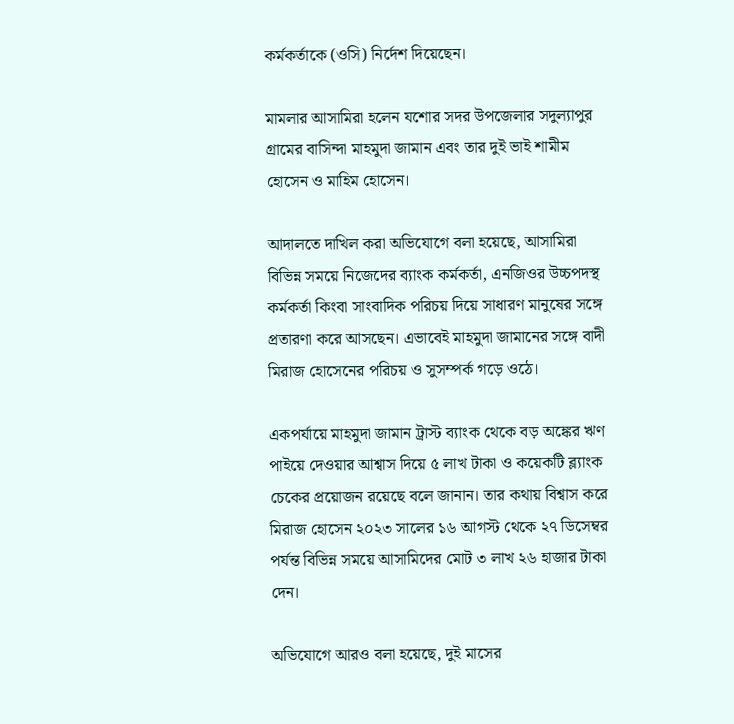কর্মকর্তাকে (ওসি) নির্দেশ দিয়েছেন।

মামলার আসামিরা হলেন যশোর সদর উপজেলার সদুল্যাপুর গ্রামের বাসিন্দা মাহমুদা জামান এবং তার দুই ভাই শামীম হোসেন ও মাহিম হোসেন।

আদালতে দাখিল করা অভিযোগে বলা হয়েছে, আসামিরা বিভিন্ন সময়ে নিজেদের ব্যাংক কর্মকর্তা, এনজিওর উচ্চপদস্থ কর্মকর্তা কিংবা সাংবাদিক পরিচয় দিয়ে সাধারণ মানুষের সঙ্গে প্রতারণা করে আসছেন। এভাবেই মাহমুদা জামানের সঙ্গে বাদী মিরাজ হোসেনের পরিচয় ও সুসম্পর্ক গড়ে ওঠে।

একপর্যায়ে মাহমুদা জামান ট্রাস্ট ব্যাংক থেকে বড় অঙ্কের ঋণ পাইয়ে দেওয়ার আশ্বাস দিয়ে ৫ লাখ টাকা ও কয়েকটি ব্ল্যাংক চেকের প্রয়োজন রয়েছে বলে জানান। তার কথায় বিশ্বাস করে মিরাজ হোসেন ২০২৩ সালের ১৬ আগস্ট থেকে ২৭ ডিসেম্বর পর্যন্ত বিভিন্ন সময়ে আসামিদের মোট ৩ লাখ ২৬ হাজার টাকা দেন।

অভিযোগে আরও বলা হয়েছে, দুই মাসের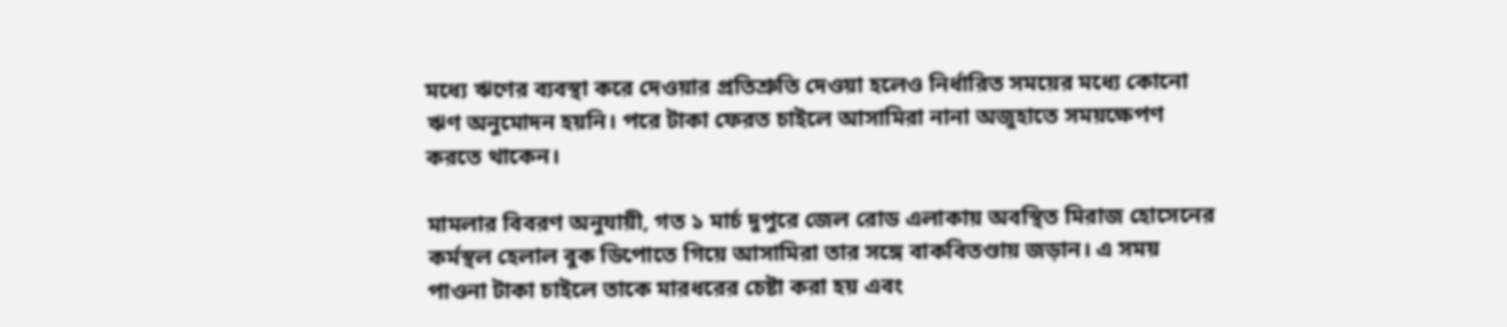মধ্যে ঋণের ব্যবস্থা করে দেওয়ার প্রতিশ্রুতি দেওয়া হলেও নির্ধারিত সময়ের মধ্যে কোনো ঋণ অনুমোদন হয়নি। পরে টাকা ফেরত চাইলে আসামিরা নানা অজুহাতে সময়ক্ষেপণ করতে থাকেন।

মামলার বিবরণ অনুযায়ী, গত ১ মার্চ দুপুরে জেল রোড এলাকায় অবস্থিত মিরাজ হোসেনের কর্মস্থল হেলাল বুক ডিপোতে গিয়ে আসামিরা তার সঙ্গে বাকবিতণ্ডায় জড়ান। এ সময় পাওনা টাকা চাইলে তাকে মারধরের চেষ্টা করা হয় এবং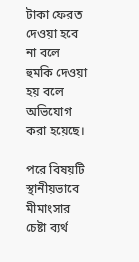টাকা ফেরত দেওয়া হবে না বলে হুমকি দেওয়া হয় বলে অভিযোগ করা হয়েছে।

পরে বিষয়টি স্থানীয়ভাবে মীমাংসার চেষ্টা ব্যর্থ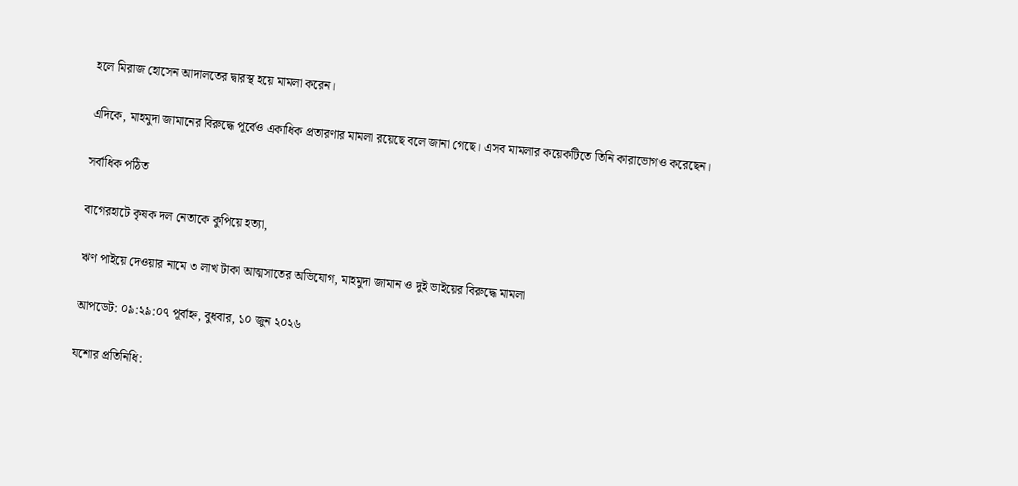হলে মিরাজ হোসেন আদালতের দ্বারস্থ হয়ে মামলা করেন।

এদিকে, মাহমুদা জামানের বিরুদ্ধে পূর্বেও একাধিক প্রতারণার মামলা রয়েছে বলে জানা গেছে। এসব মামলার কয়েকটিতে তিনি কারাভোগও করেছেন।

সর্বাধিক পঠিত

বাগেরহাটে কৃষক দল নেতাকে কুপিয়ে হত্যা,

ঋণ পাইয়ে দেওয়ার নামে ৩ লাখ টাকা আত্মসাতের অভিযোগ, মাহমুদা জামান ও দুই ভাইয়ের বিরুদ্ধে মামলা

আপডেট: ০৯:২৯:০৭ পূর্বাহ্ন, বুধবার, ১০ জুন ২০২৬

যশোর প্রতিনিধি: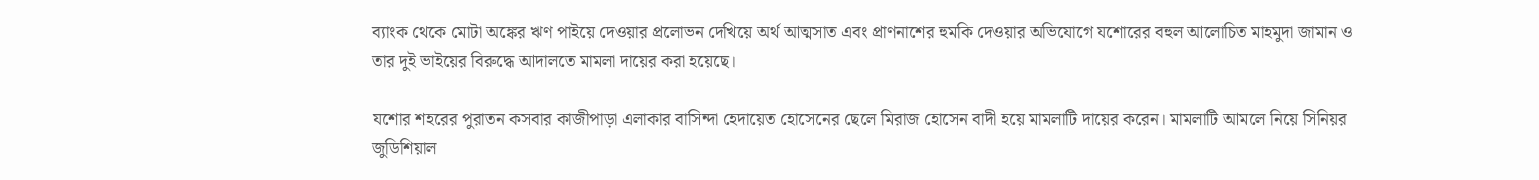ব্যাংক থেকে মোটা অঙ্কের ঋণ পাইয়ে দেওয়ার প্রলোভন দেখিয়ে অর্থ আত্মসাত এবং প্রাণনাশের হুমকি দেওয়ার অভিযোগে যশোরের বহুল আলোচিত মাহমুদা জামান ও তার দুই ভাইয়ের বিরুদ্ধে আদালতে মামলা দায়ের করা হয়েছে।

যশোর শহরের পুরাতন কসবার কাজীপাড়া এলাকার বাসিন্দা হেদায়েত হোসেনের ছেলে মিরাজ হোসেন বাদী হয়ে মামলাটি দায়ের করেন। মামলাটি আমলে নিয়ে সিনিয়র জুডিশিয়াল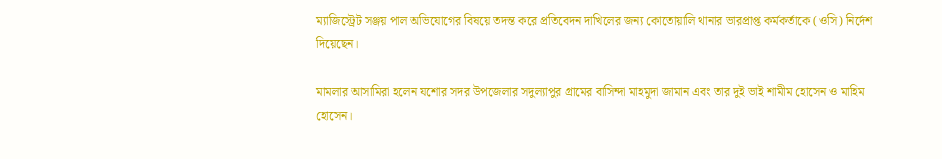ম্যাজিস্ট্রেট সঞ্জয় পাল অভিযোগের বিষয়ে তদন্ত করে প্রতিবেদন দাখিলের জন্য কোতোয়ালি থানার ভারপ্রাপ্ত কর্মকর্তাকে (ওসি) নির্দেশ দিয়েছেন।

মামলার আসামিরা হলেন যশোর সদর উপজেলার সদুল্যাপুর গ্রামের বাসিন্দা মাহমুদা জামান এবং তার দুই ভাই শামীম হোসেন ও মাহিম হোসেন।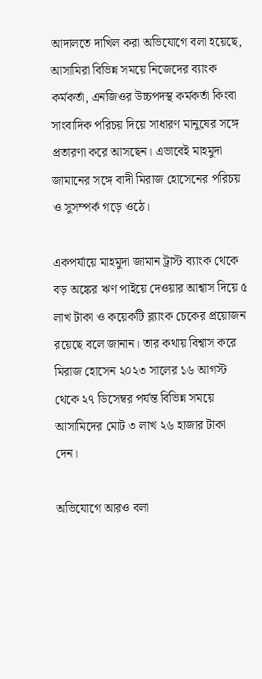আদালতে দাখিল করা অভিযোগে বলা হয়েছে, আসামিরা বিভিন্ন সময়ে নিজেদের ব্যাংক কর্মকর্তা, এনজিওর উচ্চপদস্থ কর্মকর্তা কিংবা সাংবাদিক পরিচয় দিয়ে সাধারণ মানুষের সঙ্গে প্রতারণা করে আসছেন। এভাবেই মাহমুদা জামানের সঙ্গে বাদী মিরাজ হোসেনের পরিচয় ও সুসম্পর্ক গড়ে ওঠে।

একপর্যায়ে মাহমুদা জামান ট্রাস্ট ব্যাংক থেকে বড় অঙ্কের ঋণ পাইয়ে দেওয়ার আশ্বাস দিয়ে ৫ লাখ টাকা ও কয়েকটি ব্ল্যাংক চেকের প্রয়োজন রয়েছে বলে জানান। তার কথায় বিশ্বাস করে মিরাজ হোসেন ২০২৩ সালের ১৬ আগস্ট থেকে ২৭ ডিসেম্বর পর্যন্ত বিভিন্ন সময়ে আসামিদের মোট ৩ লাখ ২৬ হাজার টাকা দেন।

অভিযোগে আরও বলা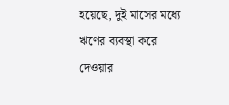হয়েছে, দুই মাসের মধ্যে ঋণের ব্যবস্থা করে দেওয়ার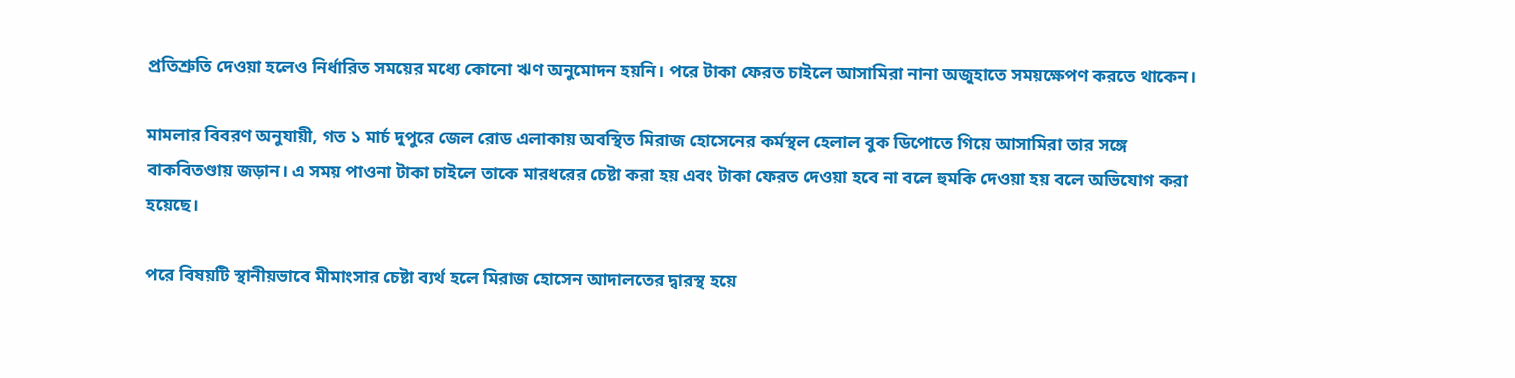প্রতিশ্রুতি দেওয়া হলেও নির্ধারিত সময়ের মধ্যে কোনো ঋণ অনুমোদন হয়নি। পরে টাকা ফেরত চাইলে আসামিরা নানা অজুহাতে সময়ক্ষেপণ করতে থাকেন।

মামলার বিবরণ অনুযায়ী, গত ১ মার্চ দুপুরে জেল রোড এলাকায় অবস্থিত মিরাজ হোসেনের কর্মস্থল হেলাল বুক ডিপোতে গিয়ে আসামিরা তার সঙ্গে বাকবিতণ্ডায় জড়ান। এ সময় পাওনা টাকা চাইলে তাকে মারধরের চেষ্টা করা হয় এবং টাকা ফেরত দেওয়া হবে না বলে হুমকি দেওয়া হয় বলে অভিযোগ করা হয়েছে।

পরে বিষয়টি স্থানীয়ভাবে মীমাংসার চেষ্টা ব্যর্থ হলে মিরাজ হোসেন আদালতের দ্বারস্থ হয়ে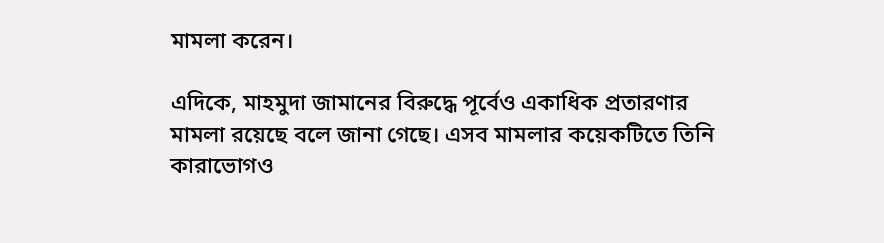মামলা করেন।

এদিকে, মাহমুদা জামানের বিরুদ্ধে পূর্বেও একাধিক প্রতারণার মামলা রয়েছে বলে জানা গেছে। এসব মামলার কয়েকটিতে তিনি কারাভোগও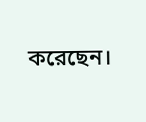করেছেন।